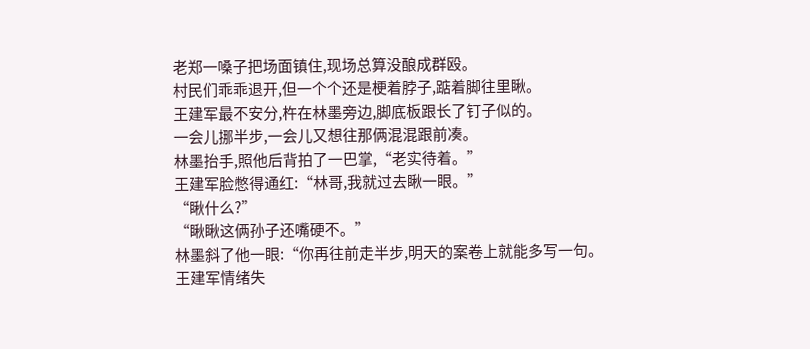老郑一嗓子把场面镇住,现场总算没酿成群殴。
村民们乖乖退开,但一个个还是梗着脖子,踮着脚往里瞅。
王建军最不安分,杵在林墨旁边,脚底板跟长了钉子似的。
一会儿挪半步,一会儿又想往那俩混混跟前凑。
林墨抬手,照他后背拍了一巴掌,“老实待着。”
王建军脸憋得通红:“林哥,我就过去瞅一眼。”
“瞅什么?”
“瞅瞅这俩孙子还嘴硬不。”
林墨斜了他一眼:“你再往前走半步,明天的案卷上就能多写一句。
王建军情绪失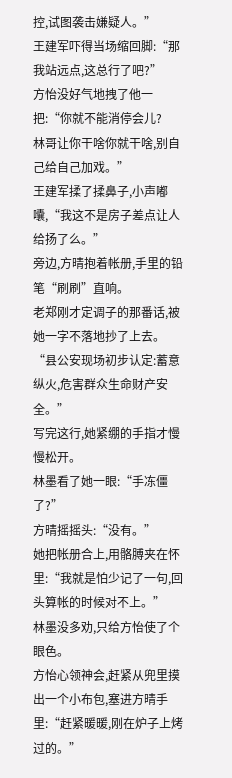控,试图袭击嫌疑人。”
王建军吓得当场缩回脚:“那我站远点,这总行了吧?”
方怡没好气地拽了他一把:“你就不能消停会儿?
林哥让你干啥你就干啥,别自己给自己加戏。”
王建军揉了揉鼻子,小声嘟囔,“我这不是房子差点让人给扬了么。”
旁边,方晴抱着帐册,手里的铅笔“刷刷”直响。
老郑刚才定调子的那番话,被她一字不落地抄了上去。
“县公安现场初步认定:蓄意纵火,危害群众生命财产安全。”
写完这行,她紧绷的手指才慢慢松开。
林墨看了她一眼:“手冻僵了?”
方晴摇摇头:“没有。”
她把帐册合上,用骼膊夹在怀里:“我就是怕少记了一句,回头算帐的时候对不上。”
林墨没多劝,只给方怡使了个眼色。
方怡心领神会,赶紧从兜里摸出一个小布包,塞进方晴手里:“赶紧暖暖,刚在炉子上烤过的。”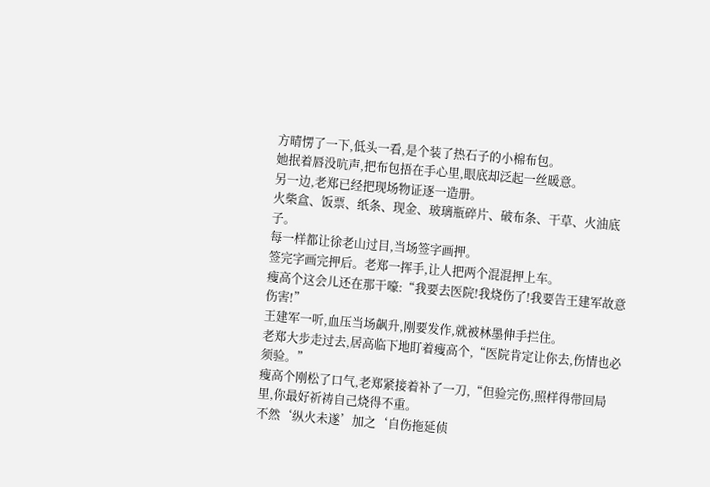方晴愣了一下,低头一看,是个装了热石子的小棉布包。
她抿着唇没吭声,把布包捂在手心里,眼底却泛起一丝暖意。
另一边,老郑已经把现场物证逐一造册。
火柴盒、饭票、纸条、现金、玻璃瓶碎片、破布条、干草、火油底子。
每一样都让徐老山过目,当场签字画押。
签完字画完押后。老郑一挥手,让人把两个混混押上车。
瘦高个这会儿还在那干嚎:“我要去医院!我烧伤了!我要告王建军故意伤害!”
王建军一听,血压当场飙升,刚要发作,就被林墨伸手拦住。
老郑大步走过去,居高临下地盯着瘦高个,“医院肯定让你去,伤情也必须验。”
瘦高个刚松了口气,老郑紧接着补了一刀,“但验完伤,照样得带回局里,你最好祈祷自己烧得不重。
不然‘纵火未遂’加之‘自伤拖延侦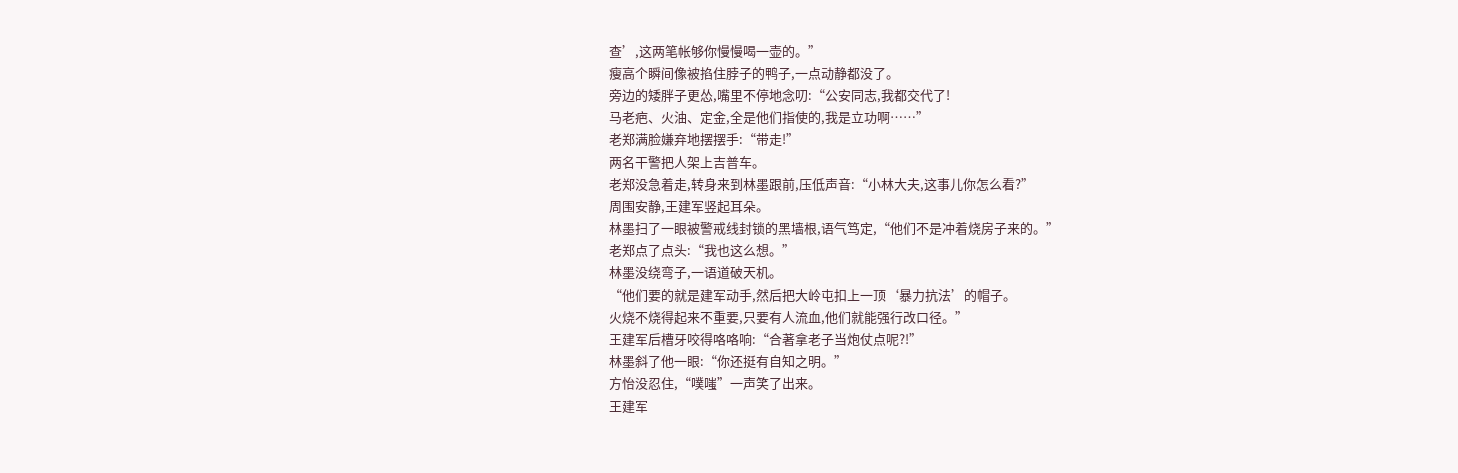查’,这两笔帐够你慢慢喝一壶的。”
瘦高个瞬间像被掐住脖子的鸭子,一点动静都没了。
旁边的矮胖子更怂,嘴里不停地念叨:“公安同志,我都交代了!
马老疤、火油、定金,全是他们指使的,我是立功啊……”
老郑满脸嫌弃地摆摆手:“带走!”
两名干警把人架上吉普车。
老郑没急着走,转身来到林墨跟前,压低声音:“小林大夫,这事儿你怎么看?”
周围安静,王建军竖起耳朵。
林墨扫了一眼被警戒线封锁的黑墙根,语气笃定,“他们不是冲着烧房子来的。”
老郑点了点头:“我也这么想。”
林墨没绕弯子,一语道破天机。
“他们要的就是建军动手,然后把大岭屯扣上一顶‘暴力抗法’的帽子。
火烧不烧得起来不重要,只要有人流血,他们就能强行改口径。”
王建军后槽牙咬得咯咯响:“合著拿老子当炮仗点呢?!”
林墨斜了他一眼:“你还挺有自知之明。”
方怡没忍住,“噗嗤”一声笑了出来。
王建军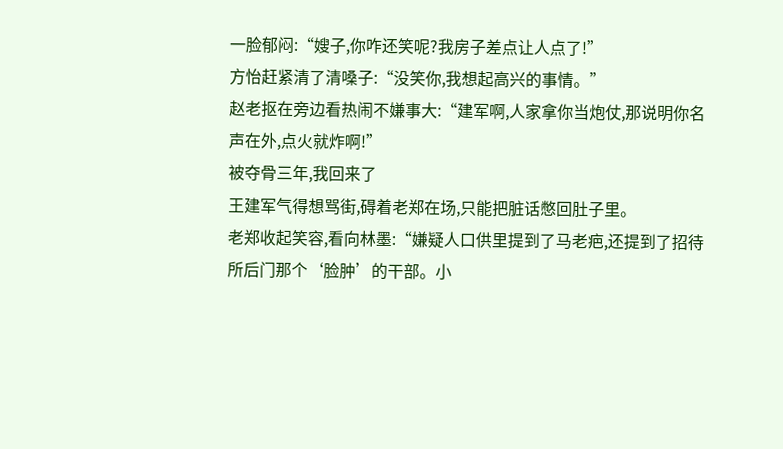一脸郁闷:“嫂子,你咋还笑呢?我房子差点让人点了!”
方怡赶紧清了清嗓子:“没笑你,我想起高兴的事情。”
赵老抠在旁边看热闹不嫌事大:“建军啊,人家拿你当炮仗,那说明你名声在外,点火就炸啊!”
被夺骨三年,我回来了
王建军气得想骂街,碍着老郑在场,只能把脏话憋回肚子里。
老郑收起笑容,看向林墨:“嫌疑人口供里提到了马老疤,还提到了招待所后门那个‘脸肿’的干部。小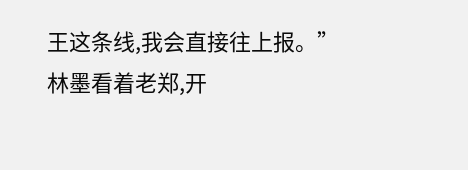王这条线,我会直接往上报。”
林墨看着老郑,开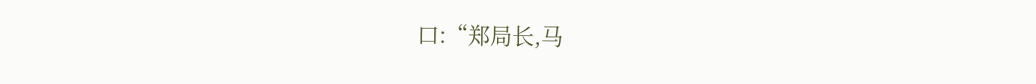口:“郑局长,马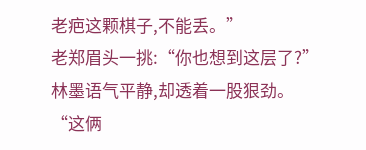老疤这颗棋子,不能丢。”
老郑眉头一挑:“你也想到这层了?”
林墨语气平静,却透着一股狠劲。
“这俩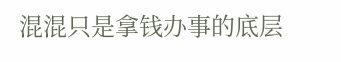混混只是拿钱办事的底层